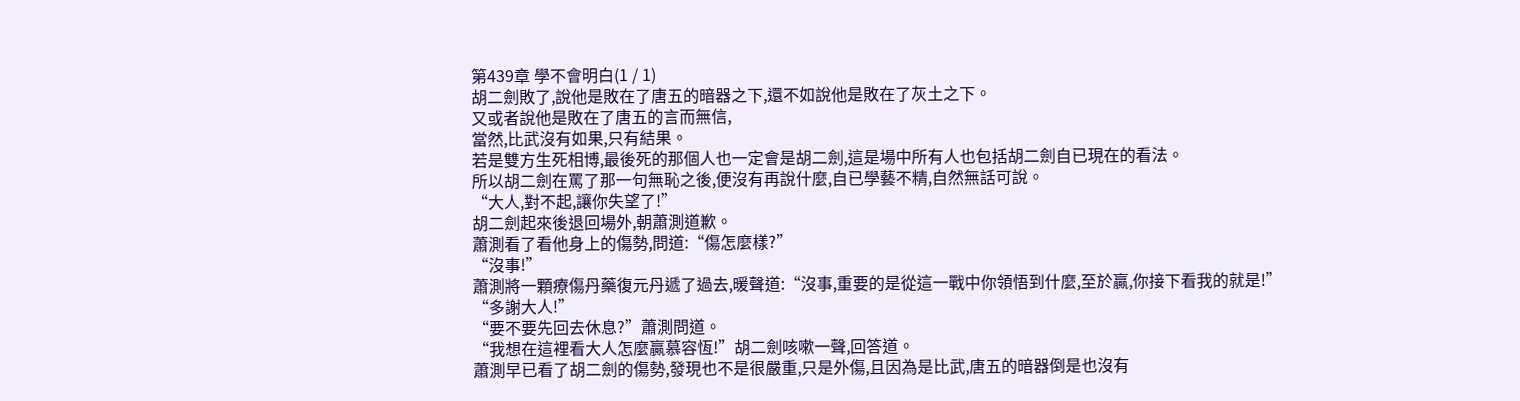第439章 學不會明白(1 / 1)
胡二劍敗了,說他是敗在了唐五的暗器之下,還不如說他是敗在了灰土之下。
又或者說他是敗在了唐五的言而無信,
當然,比武沒有如果,只有結果。
若是雙方生死相博,最後死的那個人也一定會是胡二劍,這是場中所有人也包括胡二劍自已現在的看法。
所以胡二劍在罵了那一句無恥之後,便沒有再說什麼,自已學藝不精,自然無話可說。
“大人,對不起,讓你失望了!”
胡二劍起來後退回場外,朝蕭測道歉。
蕭測看了看他身上的傷勢,問道:“傷怎麼樣?”
“沒事!”
蕭測將一顆療傷丹藥復元丹遞了過去,暖聲道:“沒事,重要的是從這一戰中你領悟到什麼,至於贏,你接下看我的就是!”
“多謝大人!”
“要不要先回去休息?”蕭測問道。
“我想在這裡看大人怎麼贏慕容恆!”胡二劍咳嗽一聲,回答道。
蕭測早已看了胡二劍的傷勢,發現也不是很嚴重,只是外傷,且因為是比武,唐五的暗器倒是也沒有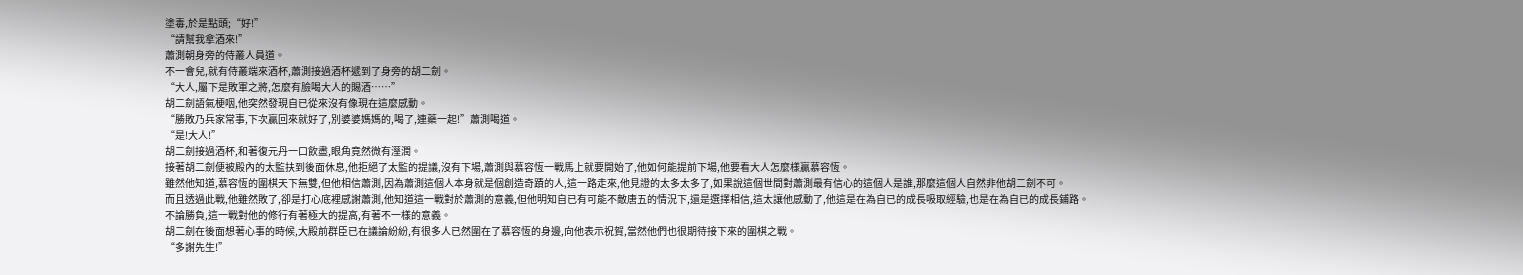塗毒,於是點頭;“好!”
“請幫我拿酒來!”
蕭測朝身旁的侍叢人員道。
不一會兒,就有侍叢端來酒杯,蕭測接過酒杯遞到了身旁的胡二劍。
“大人,屬下是敗軍之將,怎麼有臉喝大人的賜酒……”
胡二劍語氣梗咽,他突然發現自已從來沒有像現在這麼感動。
“勝敗乃兵家常事,下次贏回來就好了,別婆婆媽媽的,喝了,連藥一起!”蕭測喝道。
“是!大人!”
胡二劍接過酒杯,和著復元丹一口飲盡,眼角竟然微有溼潤。
接著胡二劍便被殿內的太監扶到後面休息,他拒絕了太監的提議,沒有下場,蕭測與慕容恆一戰馬上就要開始了,他如何能提前下場,他要看大人怎麼樣贏慕容恆。
雖然他知道,慕容恆的圍棋天下無雙,但他相信蕭測,因為蕭測這個人本身就是個創造奇蹟的人,這一路走來,他見證的太多太多了,如果說這個世間對蕭測最有信心的這個人是誰,那麼這個人自然非他胡二劍不可。
而且透過此戰,他雖然敗了,卻是打心底裡感謝蕭測,他知道這一戰對於蕭測的意義,但他明知自已有可能不敵唐五的情況下,還是選擇相信,這太讓他感動了,他這是在為自已的成長吸取經驗,也是在為自已的成長鋪路。
不論勝負,這一戰對他的修行有著極大的提高,有著不一樣的意義。
胡二劍在後面想著心事的時候,大殿前群臣已在議論紛紛,有很多人已然圍在了慕容恆的身邊,向他表示祝賀,當然他們也很期待接下來的圍棋之戰。
“多謝先生!”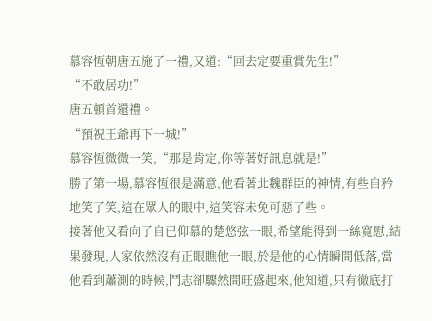慕容恆朝唐五施了一禮,又道:“回去定要重賞先生!”
“不敢居功!”
唐五頓首還禮。
“預祝王爺再下一城!”
慕容恆微微一笑,“那是肯定,你等著好訊息就是!”
勝了第一場,慕容恆很是滿意,他看著北魏群臣的神情,有些自矜地笑了笑,這在眾人的眼中,這笑容未免可惡了些。
接著他又看向了自已仰慕的楚悠弦一眼,希望能得到一絲寬慰,結果發現,人家依然沒有正眼瞧他一眼,於是他的心情瞬間低落,當他看到蕭測的時候,鬥志卻驟然間旺盛起來,他知道,只有徹底打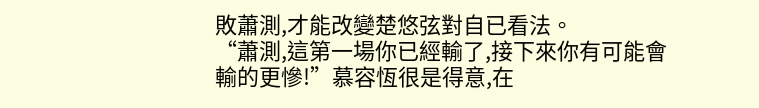敗蕭測,才能改變楚悠弦對自已看法。
“蕭測,這第一場你已經輸了,接下來你有可能會輸的更慘!”慕容恆很是得意,在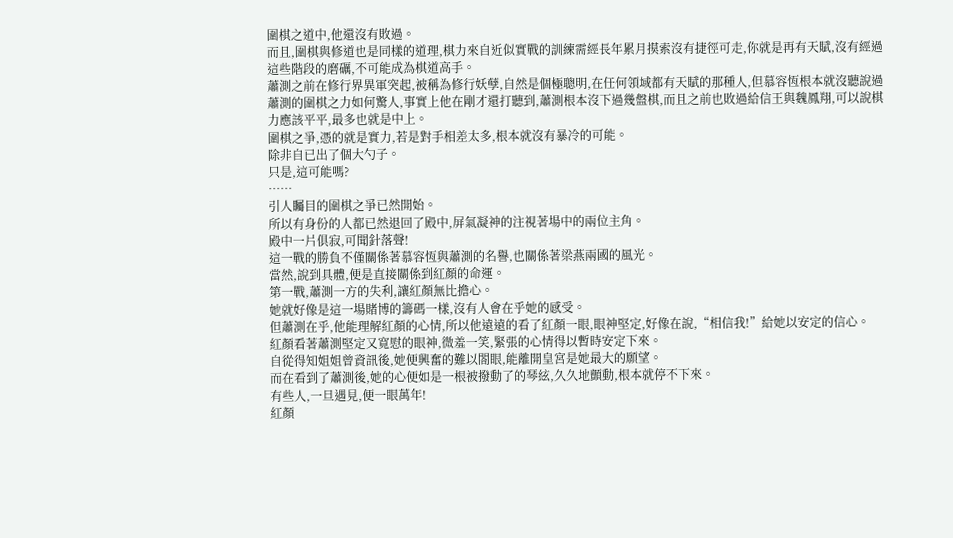圍棋之道中,他還沒有敗過。
而且,圍棋與修道也是同樣的道理,棋力來自近似實戰的訓練需經長年累月摸索沒有捷徑可走,你就是再有天賦,沒有經過這些階段的磨礪,不可能成為棋道高手。
蕭測之前在修行界異軍突起,被稱為修行妖孽,自然是個極聰明,在任何領域都有天賦的那種人,但慕容恆根本就沒聽說過蕭測的圍棋之力如何驚人,事實上他在剛才還打聽到,蕭測根本沒下過幾盤棋,而且之前也敗過給信王與魏鳳翔,可以說棋力應該平平,最多也就是中上。
圍棋之爭,憑的就是實力,若是對手相差太多,根本就沒有暴冷的可能。
除非自已出了個大勺子。
只是,這可能嗎?
……
引人矚目的圍棋之爭已然開始。
所以有身份的人都已然退回了殿中,屏氣凝神的注視著場中的兩位主角。
殿中一片俱寂,可聞針落聲!
這一戰的勝負不僅關係著慕容恆與蕭測的名譽,也關係著梁燕兩國的風光。
當然,說到具體,便是直接關係到紅顏的命運。
第一戰,蕭測一方的失利,讓紅顏無比擔心。
她就好像是這一場賭博的籌碼一樣,沒有人會在乎她的感受。
但蕭測在乎,他能理解紅顏的心情,所以他遠遠的看了紅顏一眼,眼神堅定,好像在說,“相信我!”給她以安定的信心。
紅顏看著蕭測堅定又寬慰的眼神,微羞一笑,緊張的心情得以暫時安定下來。
自從得知姐姐曾資訊後,她便興奮的難以閤眼,能離開皇宮是她最大的願望。
而在看到了蕭測後,她的心便如是一根被撥動了的琴絃,久久地顫動,根本就停不下來。
有些人,一旦遇見,便一眼萬年!
紅顏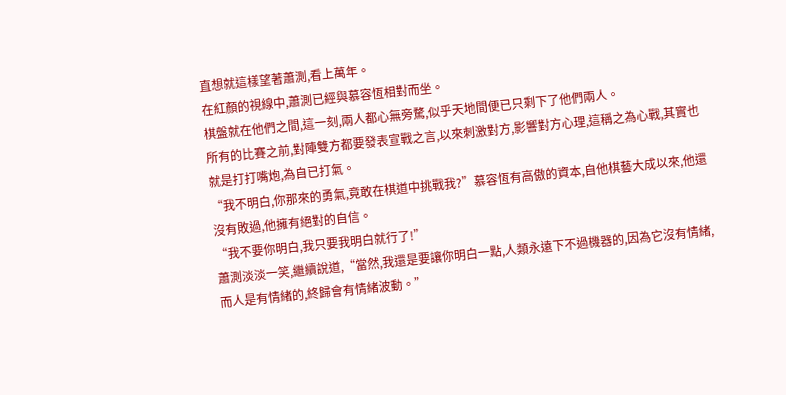直想就這樣望著蕭測,看上萬年。
在紅顏的視線中,蕭測已經與慕容恆相對而坐。
棋盤就在他們之間,這一刻,兩人都心無旁騖,似乎天地間便已只剩下了他們兩人。
所有的比賽之前,對陣雙方都要發表宣戰之言,以來刺激對方,影響對方心理,這稱之為心戰,其實也就是打打嘴炮,為自已打氣。
“我不明白,你那來的勇氣,竟敢在棋道中挑戰我?”慕容恆有高傲的資本,自他棋藝大成以來,他還沒有敗過,他擁有絕對的自信。
“我不要你明白,我只要我明白就行了!”
蕭測淡淡一笑,繼續說道,“當然,我還是要讓你明白一點,人類永遠下不過機器的,因為它沒有情緒,而人是有情緒的,終歸會有情緒波動。”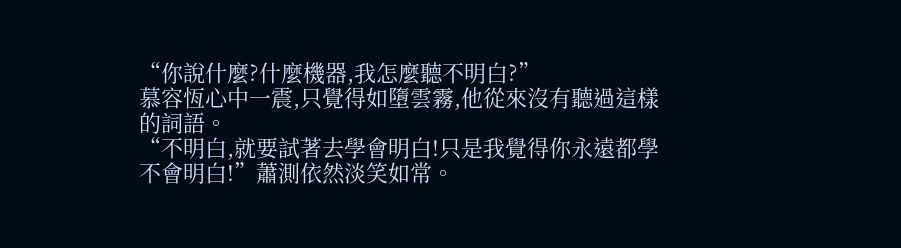“你說什麼?什麼機器,我怎麼聽不明白?”
慕容恆心中一震,只覺得如墮雲霧,他從來沒有聽過這樣的詞語。
“不明白,就要試著去學會明白!只是我覺得你永遠都學不會明白!”蕭測依然淡笑如常。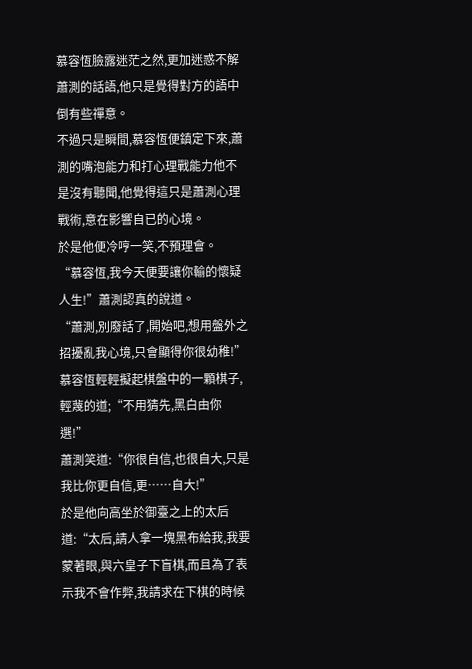慕容恆臉露迷茫之然,更加迷惑不解蕭測的話語,他只是覺得對方的語中倒有些禪意。
不過只是瞬間,慕容恆便鎮定下來,蕭測的嘴泡能力和打心理戰能力他不是沒有聽聞,他覺得這只是蕭測心理戰術,意在影響自已的心境。
於是他便冷哼一笑,不預理會。
“慕容恆,我今天便要讓你輸的懷疑人生!”蕭測認真的說道。
“蕭測,別廢話了,開始吧,想用盤外之招擾亂我心境,只會顯得你很幼稚!”
慕容恆輕輕擬起棋盤中的一顆棋子,輕蔑的道;“不用猜先,黑白由你選!”
蕭測笑道:“你很自信,也很自大,只是我比你更自信,更……自大!”
於是他向高坐於御臺之上的太后道:“太后,請人拿一塊黑布給我,我要蒙著眼,與六皇子下盲棋,而且為了表示我不會作弊,我請求在下棋的時候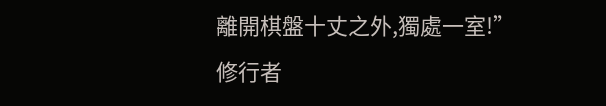離開棋盤十丈之外,獨處一室!”
修行者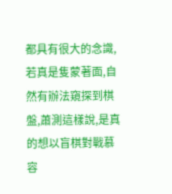都具有很大的念識,若真是隻蒙著面,自然有辦法窺探到棋盤,蕭測這樣說,是真的想以盲棋對戰慕容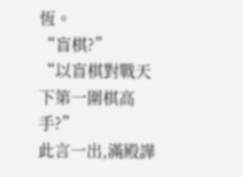恆。
“盲棋?”
“以盲棋對戰天下第一圍棋高手?”
此言一出,滿殿譁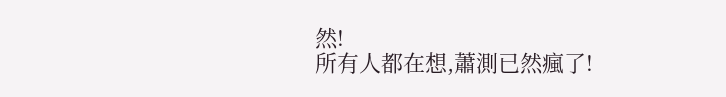然!
所有人都在想,蕭測已然瘋了!